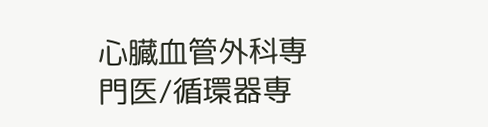心臓血管外科専門医/循環器専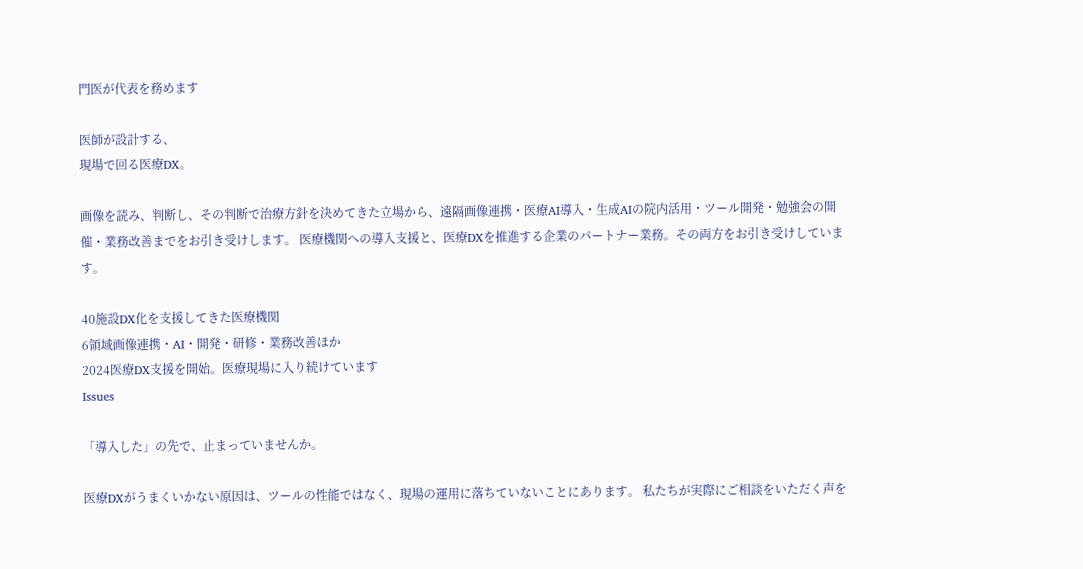門医が代表を務めます

医師が設計する、
現場で回る医療DX。

画像を読み、判断し、その判断で治療方針を決めてきた立場から、遠隔画像連携・医療AI導入・生成AIの院内活用・ツール開発・勉強会の開催・業務改善までをお引き受けします。 医療機関への導入支援と、医療DXを推進する企業のパートナー業務。その両方をお引き受けしています。

40施設DX化を支援してきた医療機関
6領域画像連携・AI・開発・研修・業務改善ほか
2024医療DX支援を開始。医療現場に入り続けています
Issues

「導入した」の先で、止まっていませんか。

医療DXがうまくいかない原因は、ツールの性能ではなく、現場の運用に落ちていないことにあります。 私たちが実際にご相談をいただく声を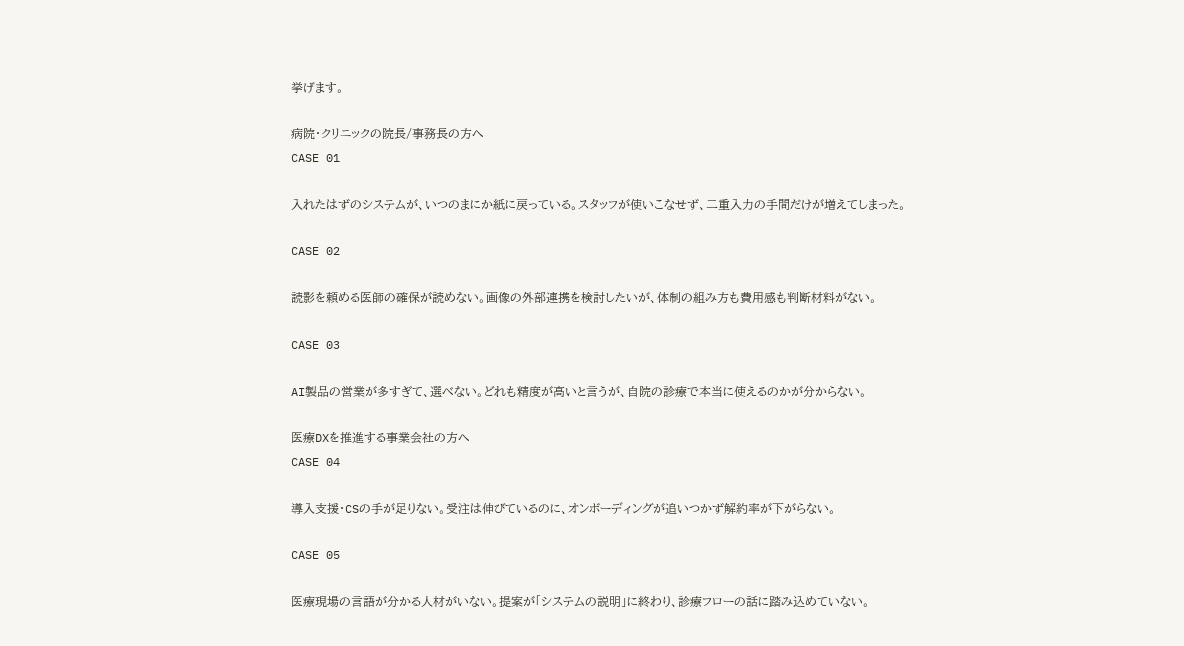挙げます。

病院・クリニックの院長/事務長の方へ
CASE 01

入れたはずのシステムが、いつのまにか紙に戻っている。スタッフが使いこなせず、二重入力の手間だけが増えてしまった。

CASE 02

読影を頼める医師の確保が読めない。画像の外部連携を検討したいが、体制の組み方も費用感も判断材料がない。

CASE 03

AI製品の営業が多すぎて、選べない。どれも精度が高いと言うが、自院の診療で本当に使えるのかが分からない。

医療DXを推進する事業会社の方へ
CASE 04

導入支援・CSの手が足りない。受注は伸びているのに、オンボーディングが追いつかず解約率が下がらない。

CASE 05

医療現場の言語が分かる人材がいない。提案が「システムの説明」に終わり、診療フローの話に踏み込めていない。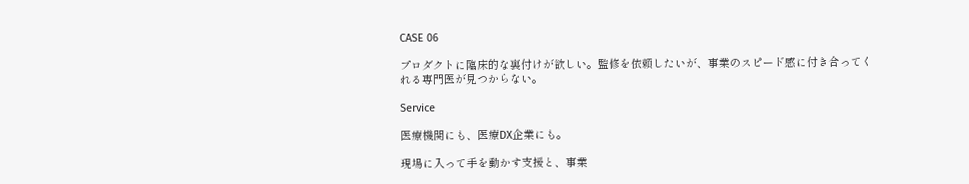CASE 06

プロダクトに臨床的な裏付けが欲しい。監修を依頼したいが、事業のスピード感に付き合ってくれる専門医が見つからない。

Service

医療機関にも、医療DX企業にも。

現場に入って手を動かす支援と、事業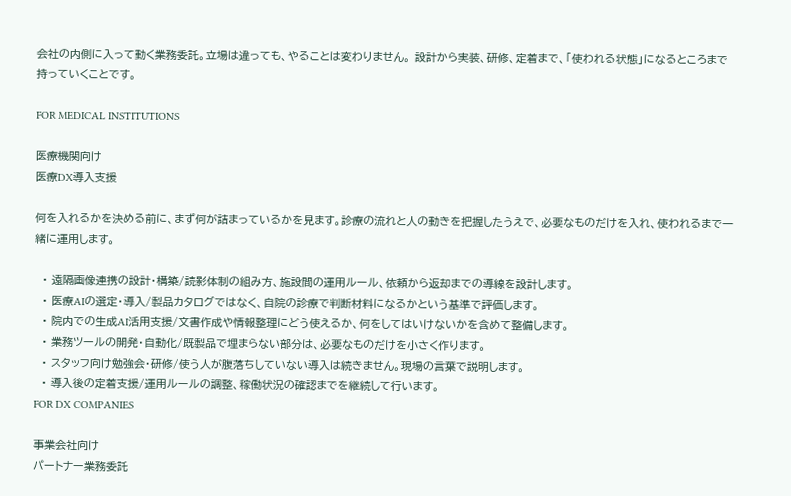会社の内側に入って動く業務委託。立場は違っても、やることは変わりません。 設計から実装、研修、定着まで、「使われる状態」になるところまで持っていくことです。

FOR MEDICAL INSTITUTIONS

医療機関向け
医療DX導入支援

何を入れるかを決める前に、まず何が詰まっているかを見ます。診療の流れと人の動きを把握したうえで、必要なものだけを入れ、使われるまで一緒に運用します。

  • 遠隔画像連携の設計・構築/読影体制の組み方、施設間の運用ルール、依頼から返却までの導線を設計します。
  • 医療AIの選定・導入/製品カタログではなく、自院の診療で判断材料になるかという基準で評価します。
  • 院内での生成AI活用支援/文書作成や情報整理にどう使えるか、何をしてはいけないかを含めて整備します。
  • 業務ツールの開発・自動化/既製品で埋まらない部分は、必要なものだけを小さく作ります。
  • スタッフ向け勉強会・研修/使う人が腹落ちしていない導入は続きません。現場の言葉で説明します。
  • 導入後の定着支援/運用ルールの調整、稼働状況の確認までを継続して行います。
FOR DX COMPANIES

事業会社向け
パートナー業務委託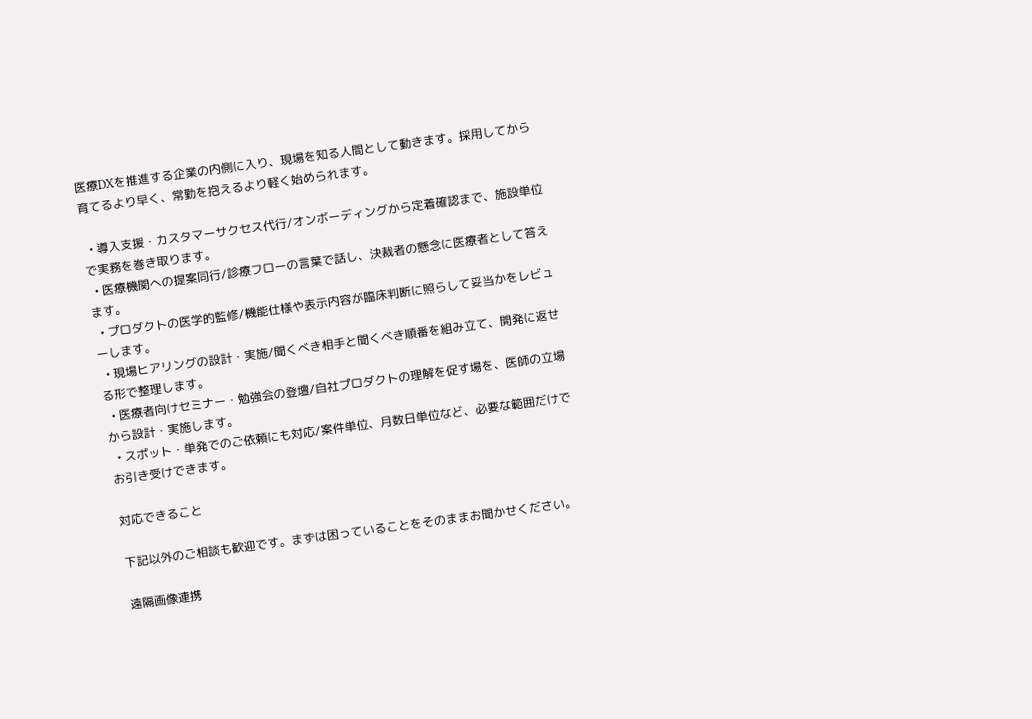医療DXを推進する企業の内側に入り、現場を知る人間として動きます。採用してから育てるより早く、常勤を抱えるより軽く始められます。

  • 導入支援・カスタマーサクセス代行/オンボーディングから定着確認まで、施設単位で実務を巻き取ります。
  • 医療機関への提案同行/診療フローの言葉で話し、決裁者の懸念に医療者として答えます。
  • プロダクトの医学的監修/機能仕様や表示内容が臨床判断に照らして妥当かをレビューします。
  • 現場ヒアリングの設計・実施/聞くべき相手と聞くべき順番を組み立て、開発に返せる形で整理します。
  • 医療者向けセミナー・勉強会の登壇/自社プロダクトの理解を促す場を、医師の立場から設計・実施します。
  • スポット・単発でのご依頼にも対応/案件単位、月数日単位など、必要な範囲だけでお引き受けできます。

対応できること

下記以外のご相談も歓迎です。まずは困っていることをそのままお聞かせください。

遠隔画像連携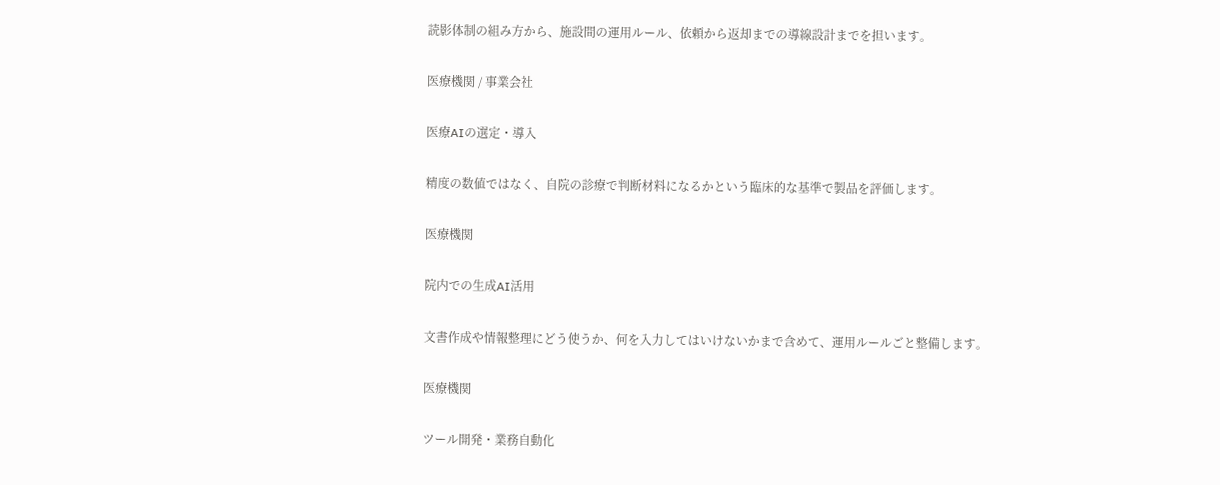読影体制の組み方から、施設間の運用ルール、依頼から返却までの導線設計までを担います。

医療機関 / 事業会社

医療AIの選定・導入

精度の数値ではなく、自院の診療で判断材料になるかという臨床的な基準で製品を評価します。

医療機関

院内での生成AI活用

文書作成や情報整理にどう使うか、何を入力してはいけないかまで含めて、運用ルールごと整備します。

医療機関

ツール開発・業務自動化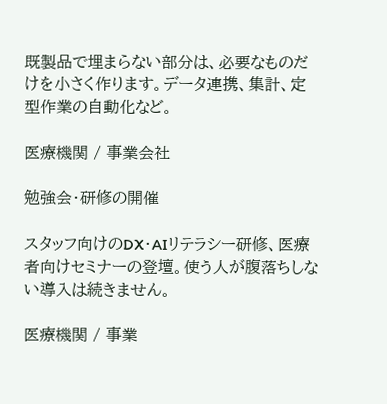既製品で埋まらない部分は、必要なものだけを小さく作ります。データ連携、集計、定型作業の自動化など。

医療機関 / 事業会社

勉強会・研修の開催

スタッフ向けのDX・AIリテラシー研修、医療者向けセミナーの登壇。使う人が腹落ちしない導入は続きません。

医療機関 / 事業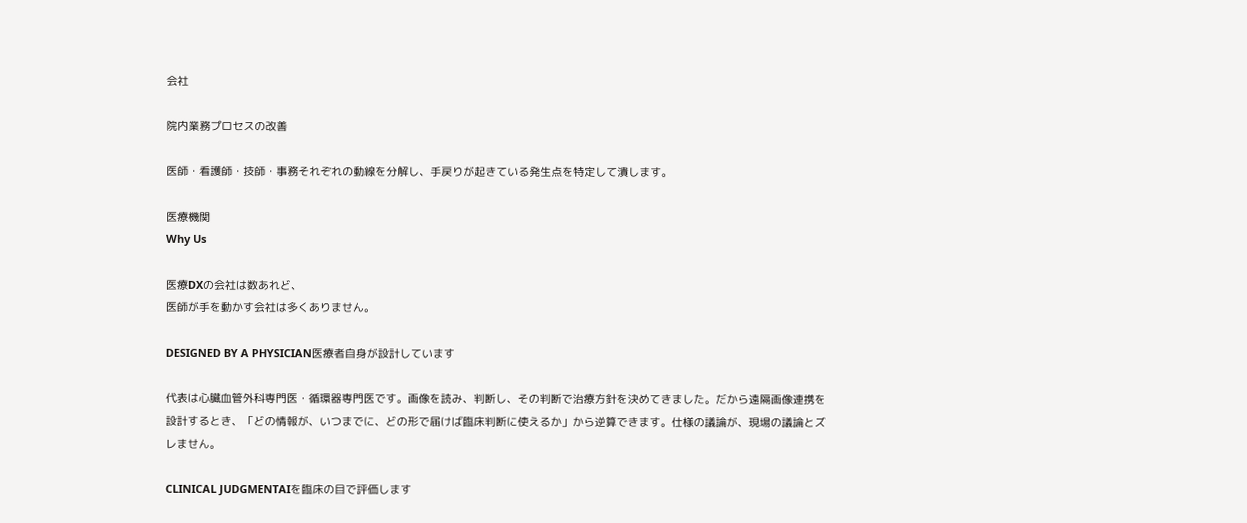会社

院内業務プロセスの改善

医師・看護師・技師・事務それぞれの動線を分解し、手戻りが起きている発生点を特定して潰します。

医療機関
Why Us

医療DXの会社は数あれど、
医師が手を動かす会社は多くありません。

DESIGNED BY A PHYSICIAN医療者自身が設計しています

代表は心臓血管外科専門医・循環器専門医です。画像を読み、判断し、その判断で治療方針を決めてきました。だから遠隔画像連携を設計するとき、「どの情報が、いつまでに、どの形で届けば臨床判断に使えるか」から逆算できます。仕様の議論が、現場の議論とズレません。

CLINICAL JUDGMENTAIを臨床の目で評価します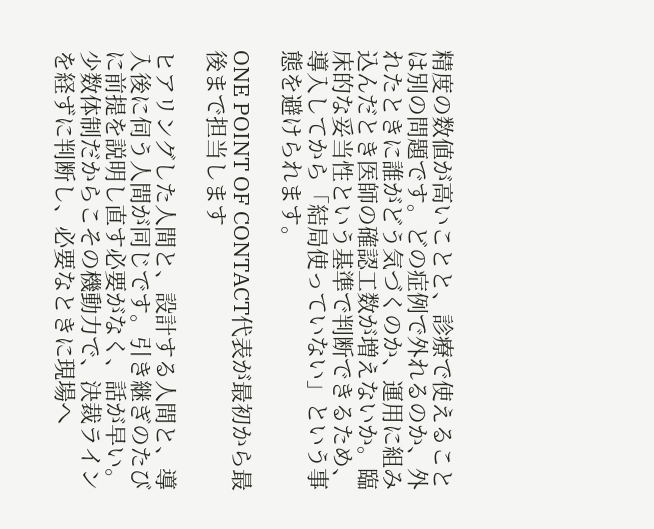精度の数値が高いことと、診療で使えることは別の問題です。どの症例で外れるのか、外れたときに誰がどう気づくのか、運用に組み込んだとき医師の確認工数が増えないか。臨床的な妥当性という基準で判断できるため、導入してから「結局使っていない」という事態を避けられます。

ONE POINT OF CONTACT代表が最初から最後まで担当します

ヒアリングした人間と、設計する人間と、導入後に伺う人間が同じです。引き継ぎのたびに前提を説明し直す必要がなく、話が早い。少数体制だからこその機動力で、決裁ラインを経ずに判断し、必要なときに現場へ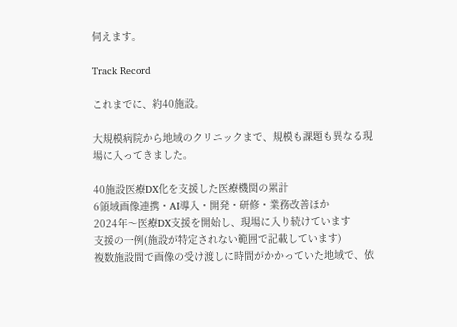伺えます。

Track Record

これまでに、約40施設。

大規模病院から地域のクリニックまで、規模も課題も異なる現場に入ってきました。

40施設医療DX化を支援した医療機関の累計
6領域画像連携・AI導入・開発・研修・業務改善ほか
2024年〜医療DX支援を開始し、現場に入り続けています
支援の一例(施設が特定されない範囲で記載しています)
複数施設間で画像の受け渡しに時間がかかっていた地域で、依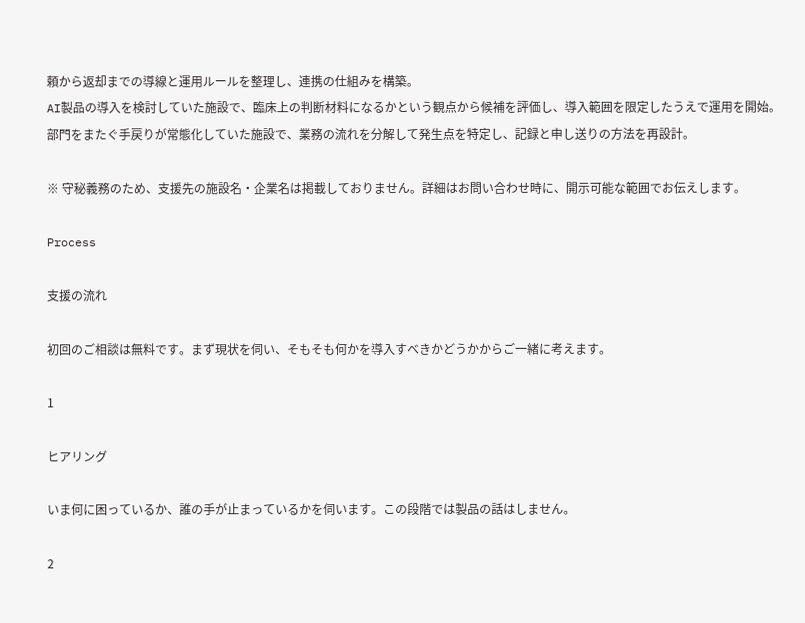頼から返却までの導線と運用ルールを整理し、連携の仕組みを構築。
AI製品の導入を検討していた施設で、臨床上の判断材料になるかという観点から候補を評価し、導入範囲を限定したうえで運用を開始。
部門をまたぐ手戻りが常態化していた施設で、業務の流れを分解して発生点を特定し、記録と申し送りの方法を再設計。

※ 守秘義務のため、支援先の施設名・企業名は掲載しておりません。詳細はお問い合わせ時に、開示可能な範囲でお伝えします。

Process

支援の流れ

初回のご相談は無料です。まず現状を伺い、そもそも何かを導入すべきかどうかからご一緒に考えます。

1

ヒアリング

いま何に困っているか、誰の手が止まっているかを伺います。この段階では製品の話はしません。

2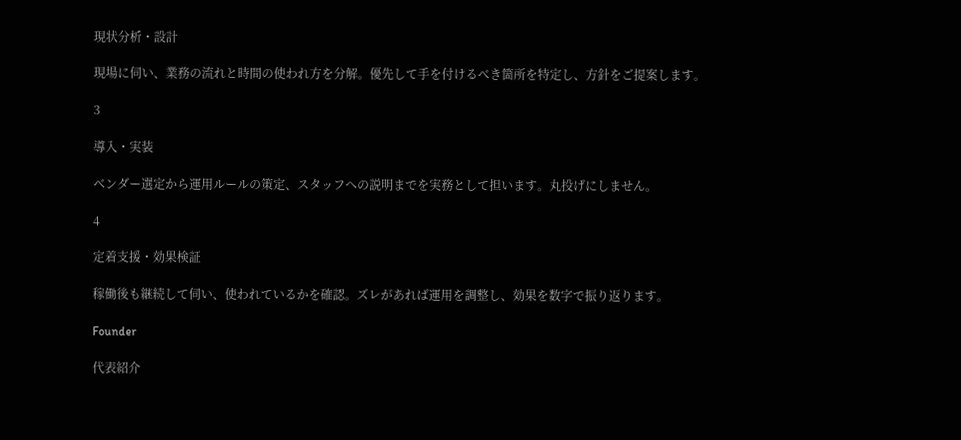現状分析・設計

現場に伺い、業務の流れと時間の使われ方を分解。優先して手を付けるべき箇所を特定し、方針をご提案します。

3

導入・実装

ベンダー選定から運用ルールの策定、スタッフへの説明までを実務として担います。丸投げにしません。

4

定着支援・効果検証

稼働後も継続して伺い、使われているかを確認。ズレがあれば運用を調整し、効果を数字で振り返ります。

Founder

代表紹介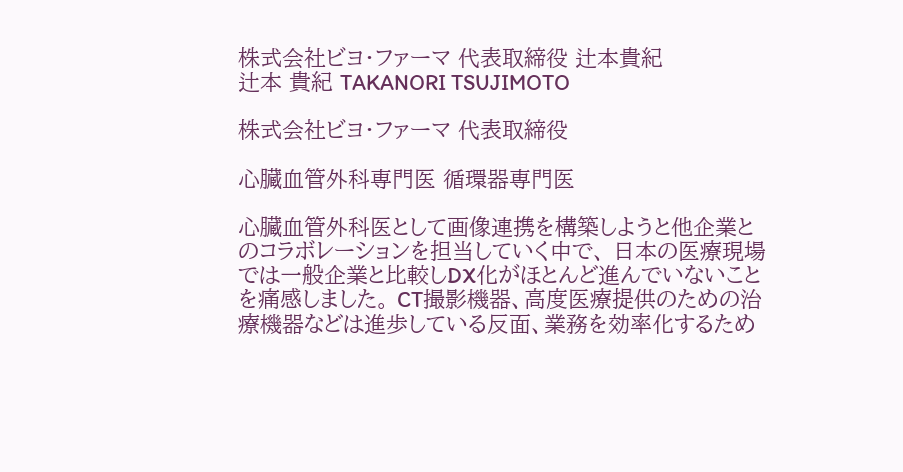株式会社ビヨ・ファーマ 代表取締役 辻本貴紀
辻本 貴紀 TAKANORI TSUJIMOTO

株式会社ビヨ・ファーマ 代表取締役

心臓血管外科専門医 循環器専門医

心臓血管外科医として画像連携を構築しようと他企業とのコラボレーションを担当していく中で、 日本の医療現場では一般企業と比較しDX化がほとんど進んでいないことを痛感しました。 CT撮影機器、高度医療提供のための治療機器などは進歩している反面、業務を効率化するため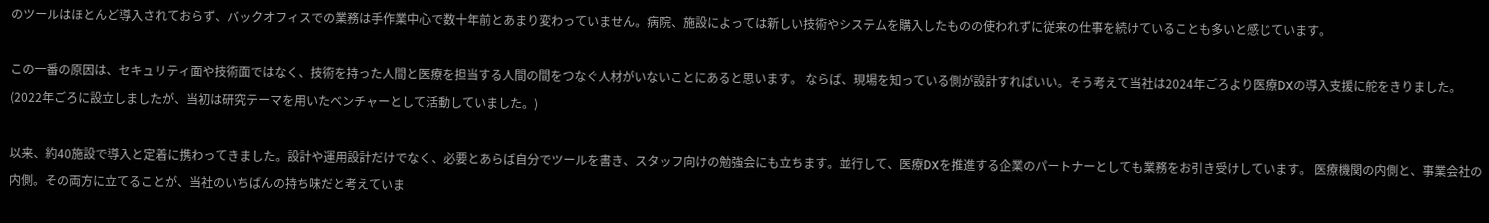のツールはほとんど導入されておらず、バックオフィスでの業務は手作業中心で数十年前とあまり変わっていません。病院、施設によっては新しい技術やシステムを購入したものの使われずに従来の仕事を続けていることも多いと感じています。

この一番の原因は、セキュリティ面や技術面ではなく、技術を持った人間と医療を担当する人間の間をつなぐ人材がいないことにあると思います。 ならば、現場を知っている側が設計すればいい。そう考えて当社は2024年ごろより医療DXの導入支援に舵をきりました。(2022年ごろに設立しましたが、当初は研究テーマを用いたベンチャーとして活動していました。)

以来、約40施設で導入と定着に携わってきました。設計や運用設計だけでなく、必要とあらば自分でツールを書き、スタッフ向けの勉強会にも立ちます。並行して、医療DXを推進する企業のパートナーとしても業務をお引き受けしています。 医療機関の内側と、事業会社の内側。その両方に立てることが、当社のいちばんの持ち味だと考えていま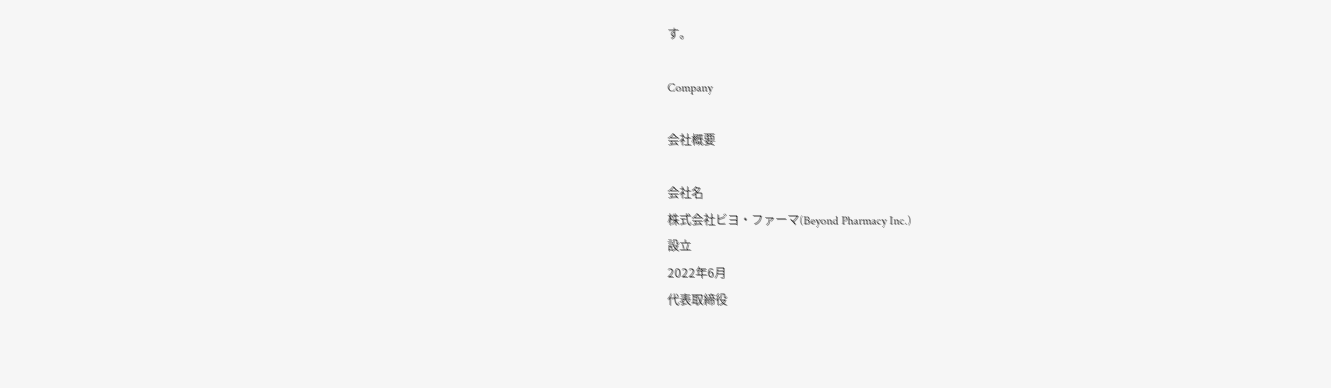す。

Company

会社概要

会社名
株式会社ビヨ・ファーマ(Beyond Pharmacy Inc.)
設立
2022年6月
代表取締役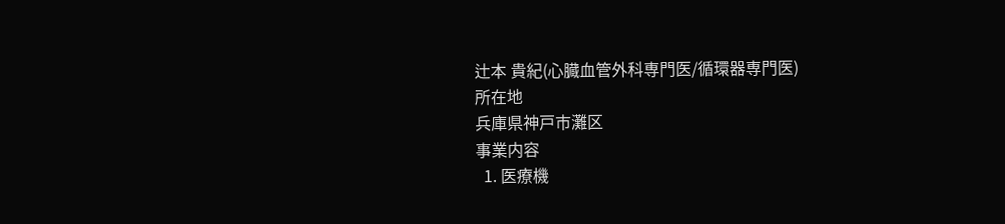辻本 貴紀(心臓血管外科専門医/循環器専門医)
所在地
兵庫県神戸市灘区
事業内容
  1. 医療機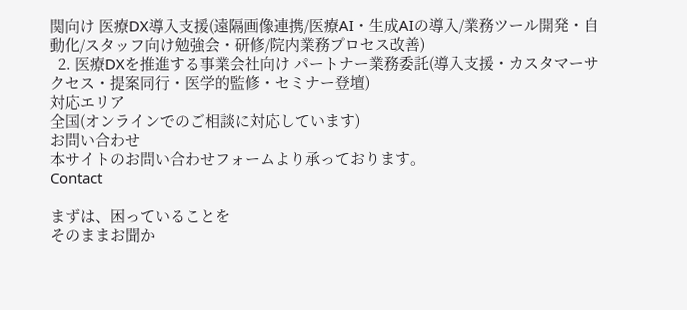関向け 医療DX導入支援(遠隔画像連携/医療AI・生成AIの導入/業務ツール開発・自動化/スタッフ向け勉強会・研修/院内業務プロセス改善)
  2. 医療DXを推進する事業会社向け パートナー業務委託(導入支援・カスタマーサクセス・提案同行・医学的監修・セミナー登壇)
対応エリア
全国(オンラインでのご相談に対応しています)
お問い合わせ
本サイトのお問い合わせフォームより承っております。
Contact

まずは、困っていることを
そのままお聞か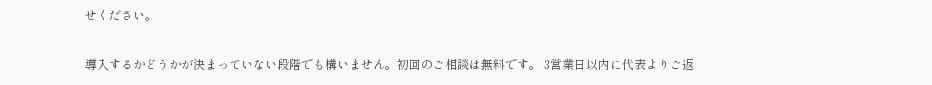せください。

導入するかどうかが決まっていない段階でも構いません。初回のご相談は無料です。 3営業日以内に代表よりご返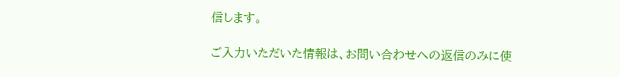信します。

ご入力いただいた情報は、お問い合わせへの返信のみに使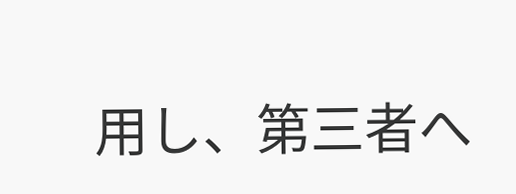用し、第三者へ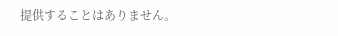提供することはありません。